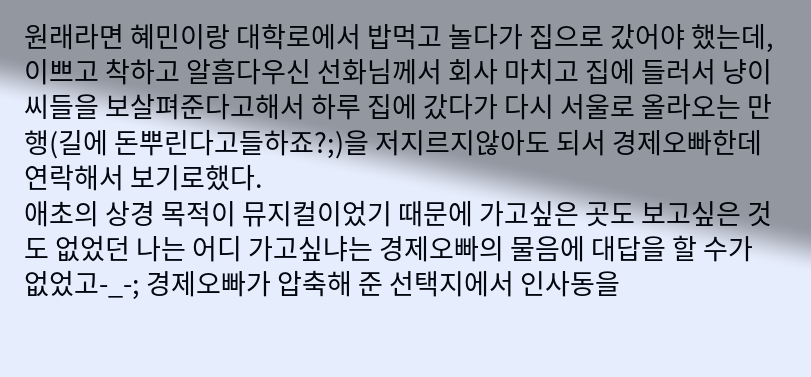원래라면 혜민이랑 대학로에서 밥먹고 놀다가 집으로 갔어야 했는데, 이쁘고 착하고 알흠다우신 선화님께서 회사 마치고 집에 들러서 냥이씨들을 보살펴준다고해서 하루 집에 갔다가 다시 서울로 올라오는 만행(길에 돈뿌린다고들하죠?;)을 저지르지않아도 되서 경제오빠한데 연락해서 보기로했다.
애초의 상경 목적이 뮤지컬이었기 때문에 가고싶은 곳도 보고싶은 것도 없었던 나는 어디 가고싶냐는 경제오빠의 물음에 대답을 할 수가 없었고-_-; 경제오빠가 압축해 준 선택지에서 인사동을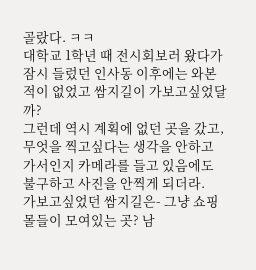골랐다. ㅋㅋ
대학교 1학년 때 전시회보러 왔다가 잠시 들렀던 인사동 이후에는 와본 적이 없었고 쌈지길이 가보고싶었달까?
그런데 역시 계획에 없던 곳을 갔고, 무엇을 찍고싶다는 생각을 안하고 가서인지 카메라를 들고 있음에도 불구하고 사진을 안찍게 되더라.
가보고싶었던 쌈지길은- 그냥 쇼핑몰들이 모여있는 곳? 남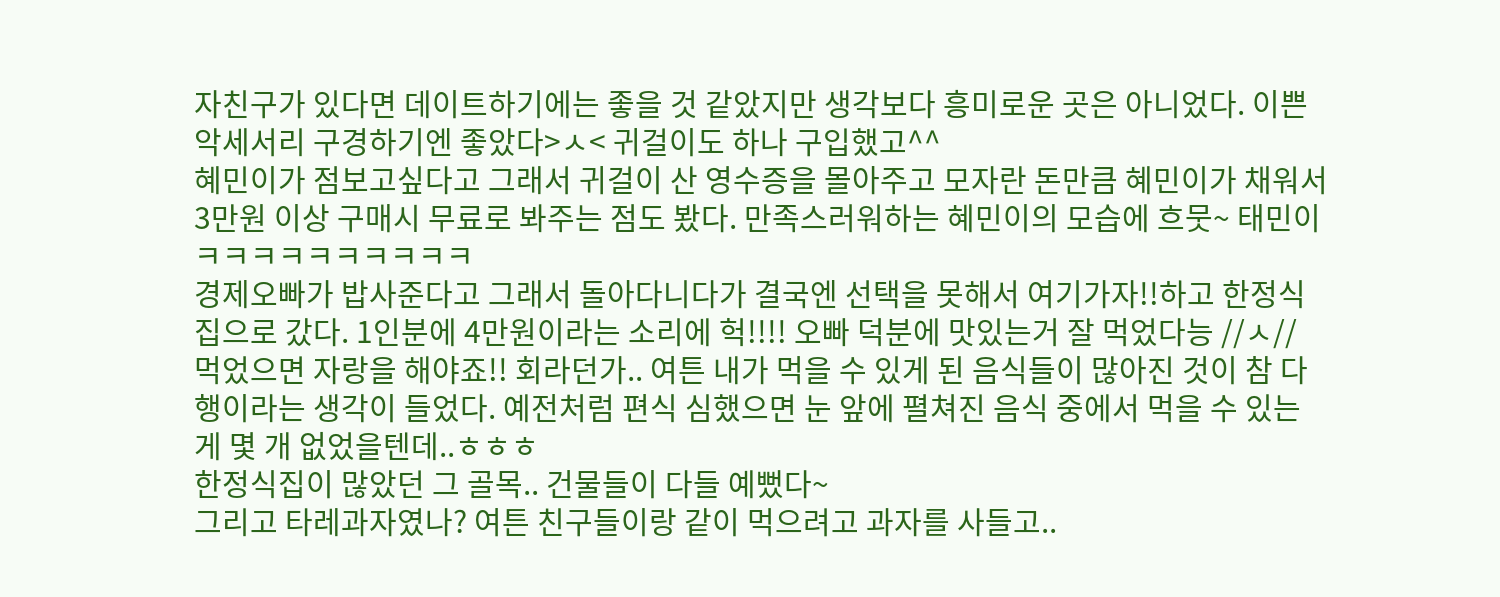자친구가 있다면 데이트하기에는 좋을 것 같았지만 생각보다 흥미로운 곳은 아니었다. 이쁜 악세서리 구경하기엔 좋았다>ㅅ< 귀걸이도 하나 구입했고^^
혜민이가 점보고싶다고 그래서 귀걸이 산 영수증을 몰아주고 모자란 돈만큼 혜민이가 채워서 3만원 이상 구매시 무료로 봐주는 점도 봤다. 만족스러워하는 혜민이의 모습에 흐뭇~ 태민이ㅋㅋㅋㅋㅋㅋㅋㅋㅋㅋ
경제오빠가 밥사준다고 그래서 돌아다니다가 결국엔 선택을 못해서 여기가자!!하고 한정식집으로 갔다. 1인분에 4만원이라는 소리에 헉!!!! 오빠 덕분에 맛있는거 잘 먹었다능 //ㅅ//
먹었으면 자랑을 해야죠!! 회라던가.. 여튼 내가 먹을 수 있게 된 음식들이 많아진 것이 참 다행이라는 생각이 들었다. 예전처럼 편식 심했으면 눈 앞에 펼쳐진 음식 중에서 먹을 수 있는게 몇 개 없었을텐데..ㅎㅎㅎ
한정식집이 많았던 그 골목.. 건물들이 다들 예뻤다~
그리고 타레과자였나? 여튼 친구들이랑 같이 먹으려고 과자를 사들고..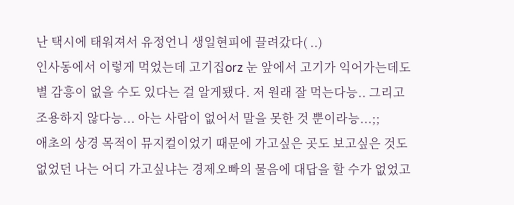난 택시에 태워져서 유정언니 생일현피에 끌려갔다( ..)
인사동에서 이렇게 먹었는데 고기집orz 눈 앞에서 고기가 익어가는데도 별 감흥이 없을 수도 있다는 걸 알게됐다. 저 원래 잘 먹는다능.. 그리고 조용하지 않다능... 아는 사람이 없어서 말을 못한 것 뿐이라능...;;
애초의 상경 목적이 뮤지컬이었기 때문에 가고싶은 곳도 보고싶은 것도 없었던 나는 어디 가고싶냐는 경제오빠의 물음에 대답을 할 수가 없었고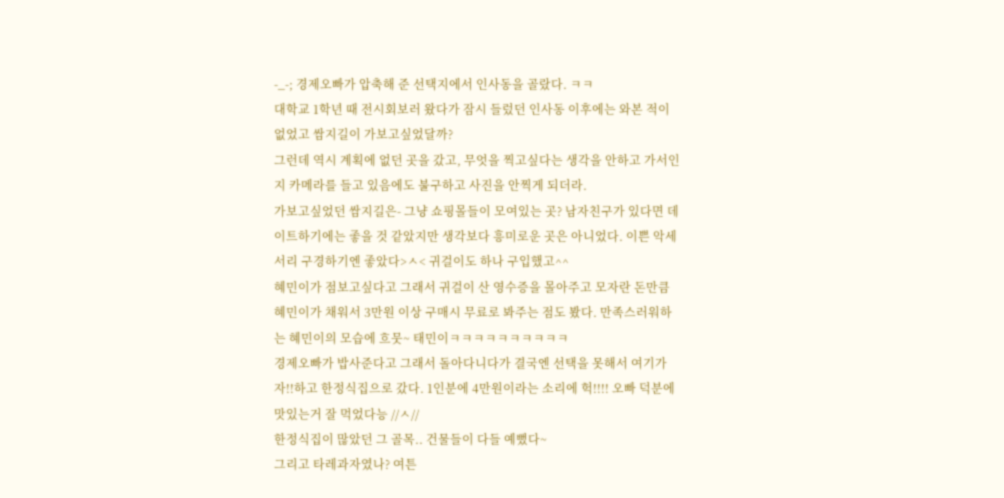-_-; 경제오빠가 압축해 준 선택지에서 인사동을 골랐다. ㅋㅋ
대학교 1학년 때 전시회보러 왔다가 잠시 들렀던 인사동 이후에는 와본 적이 없었고 쌈지길이 가보고싶었달까?
그런데 역시 계획에 없던 곳을 갔고, 무엇을 찍고싶다는 생각을 안하고 가서인지 카메라를 들고 있음에도 불구하고 사진을 안찍게 되더라.
가보고싶었던 쌈지길은- 그냥 쇼핑몰들이 모여있는 곳? 남자친구가 있다면 데이트하기에는 좋을 것 같았지만 생각보다 흥미로운 곳은 아니었다. 이쁜 악세서리 구경하기엔 좋았다>ㅅ< 귀걸이도 하나 구입했고^^
혜민이가 점보고싶다고 그래서 귀걸이 산 영수증을 몰아주고 모자란 돈만큼 혜민이가 채워서 3만원 이상 구매시 무료로 봐주는 점도 봤다. 만족스러워하는 혜민이의 모습에 흐뭇~ 태민이ㅋㅋㅋㅋㅋㅋㅋㅋㅋㅋ
경제오빠가 밥사준다고 그래서 돌아다니다가 결국엔 선택을 못해서 여기가자!!하고 한정식집으로 갔다. 1인분에 4만원이라는 소리에 헉!!!! 오빠 덕분에 맛있는거 잘 먹었다능 //ㅅ//
한정식집이 많았던 그 골목.. 건물들이 다들 예뻤다~
그리고 타레과자였나? 여튼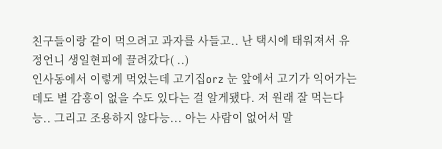친구들이랑 같이 먹으려고 과자를 사들고.. 난 택시에 태워져서 유정언니 생일현피에 끌려갔다( ..)
인사동에서 이렇게 먹었는데 고기집orz 눈 앞에서 고기가 익어가는데도 별 감흥이 없을 수도 있다는 걸 알게됐다. 저 원래 잘 먹는다능.. 그리고 조용하지 않다능... 아는 사람이 없어서 말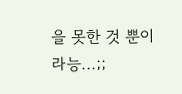을 못한 것 뿐이라능...;;